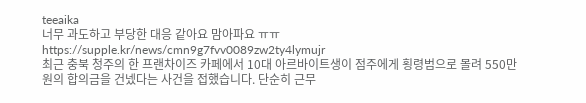teeaika
너무 과도하고 부당한 대응 같아요 맘아파요 ㅠㅠ
https://supple.kr/news/cmn9g7fvv0089zw2ty4lymujr
최근 충북 청주의 한 프랜차이즈 카페에서 10대 아르바이트생이 점주에게 횡령범으로 몰려 550만 원의 합의금을 건넸다는 사건을 접했습니다. 단순히 근무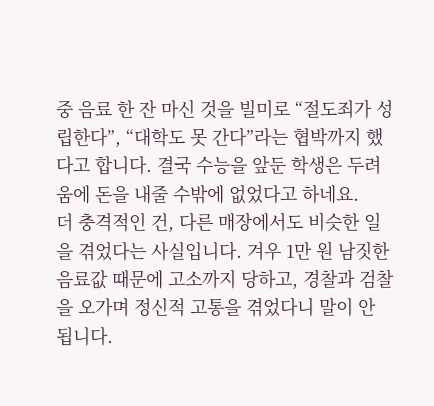중 음료 한 잔 마신 것을 빌미로 “절도죄가 성립한다”, “대학도 못 간다”라는 협박까지 했다고 합니다. 결국 수능을 앞둔 학생은 두려움에 돈을 내줄 수밖에 없었다고 하네요.
더 충격적인 건, 다른 매장에서도 비슷한 일을 겪었다는 사실입니다. 겨우 1만 원 남짓한 음료값 때문에 고소까지 당하고, 경찰과 검찰을 오가며 정신적 고통을 겪었다니 말이 안 됩니다.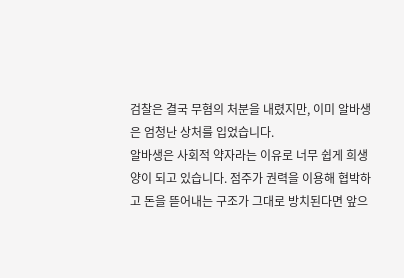검찰은 결국 무혐의 처분을 내렸지만, 이미 알바생은 엄청난 상처를 입었습니다.
알바생은 사회적 약자라는 이유로 너무 쉽게 희생양이 되고 있습니다. 점주가 권력을 이용해 협박하고 돈을 뜯어내는 구조가 그대로 방치된다면 앞으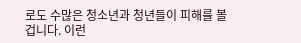로도 수많은 청소년과 청년들이 피해를 볼 겁니다. 이런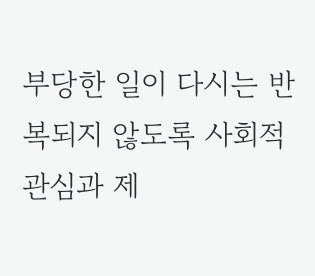부당한 일이 다시는 반복되지 않도록 사회적 관심과 제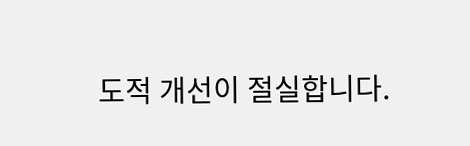도적 개선이 절실합니다.